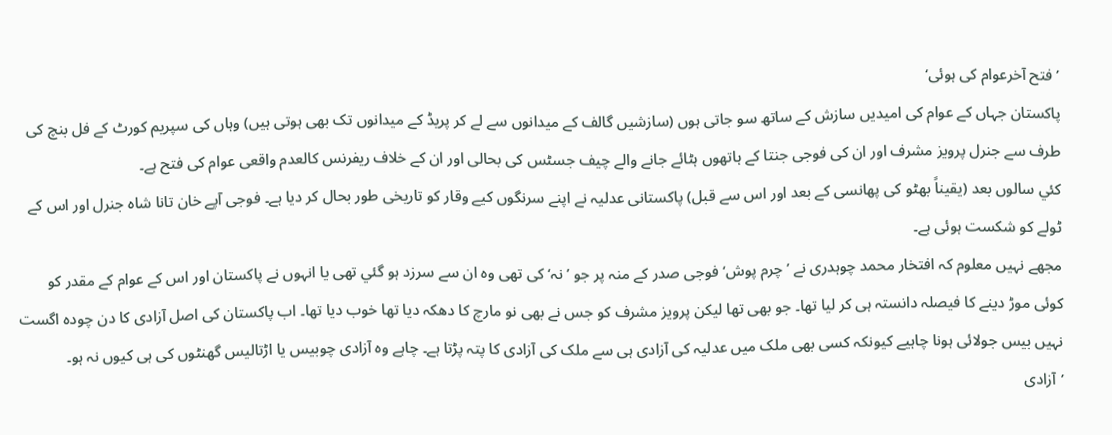’فتح آخرعوام کی ہوئی‘
پاکستان جہاں کے عوام کی امیدیں سازش کے ساتھ سو جاتی ہوں (سازشیں گالف کے میدانوں سے لے کر پریڈ کے میدانوں تک بھی ہوتی ہیں) وہاں کی سپریم کورٹ کے فل بنچ کی طرف سے جنرل پرویز مشرف اور ان کی فوجی جنتا کے ہاتھوں ہٹائے جانے والے چیف جسٹس کی بحالی اور ان کے خلاف ریفرنس کالعدم واقعی عوام کی فتح ہے۔
کئي سالوں بعد (یقیناً بھٹو کی پھانسی کے بعد اور اس سے قبل) پاکستانی عدلیہ نے اپنے سرنگوں کیے وقار کو تاریخی طور بحال کر دیا ہے۔ فوجی آپے خان تانا شاہ جنرل اور اس کے ٹولے کو شکست ہوئی ہے۔
مجھے نہیں معلوم کہ افتخار محمد چوہدری نے ’چرم پوش‘ فوجی صدر کے منہ پر جو ’نہ‘ کی تھی وہ ان سے سرزد ہو گئي تھی یا انہوں نے پاکستان اور اس کے عوام کے مقدر کو کوئی موڑ دینے کا فیصلہ دانستہ ہی کر لیا تھا۔ جو بھی تھا لیکن پرویز مشرف کو جس نے بھی نو مارچ کا دھکہ دیا تھا خوب دیا تھا۔ اب پاکستان کی اصل آزادی کا دن چودہ اگست نہیں بیس جولائی ہونا چاہیے کیونکہ کسی بھی ملک میں عدلیہ کی آزادی ہی سے ملک کی آزادی کا پتہ پڑتا ہے۔ چاہے وہ آزادی چوبیس یا اڑتالیس گھنٹوں کی ہی کیوں نہ ہو۔
’آزادی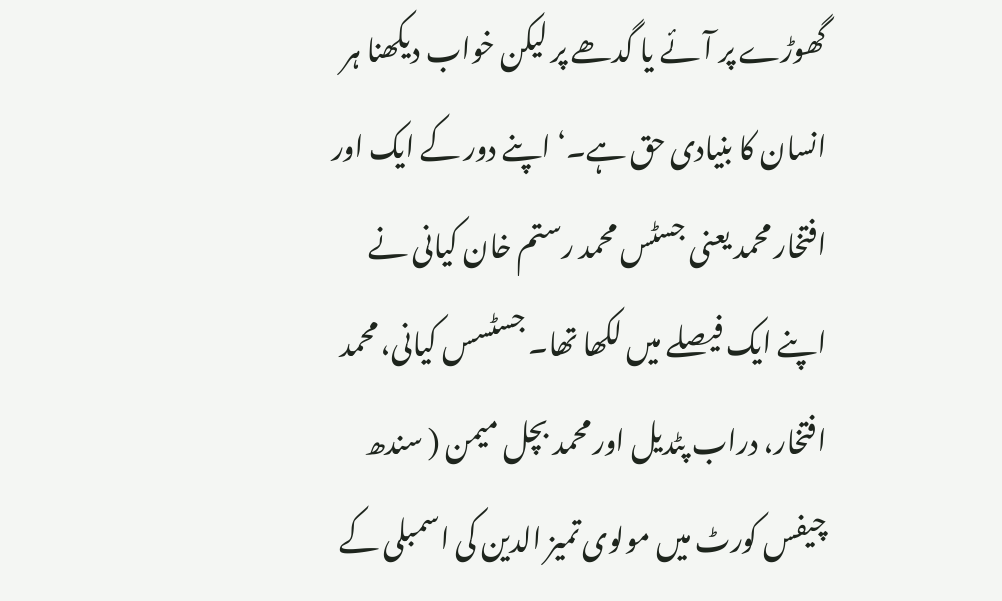گھوڑے پر آئے یا گدھے پر لیکن خواب دیکھنا ہر انسان کا بنیادی حق ہے۔‘ اپنے دور کے ایک اور افتخار محمد یعنی جسٹس محمد رستم خان کیانی نے اپنے ایک فیصلے میں لکھا تھا۔ جسٹسس کیانی، محمد افتخار، دراب پٹدیل اور محمد بچل میمن ( سندھ چیفس کورٹ میں مولوی تمیز الدین کی اسمبلی کے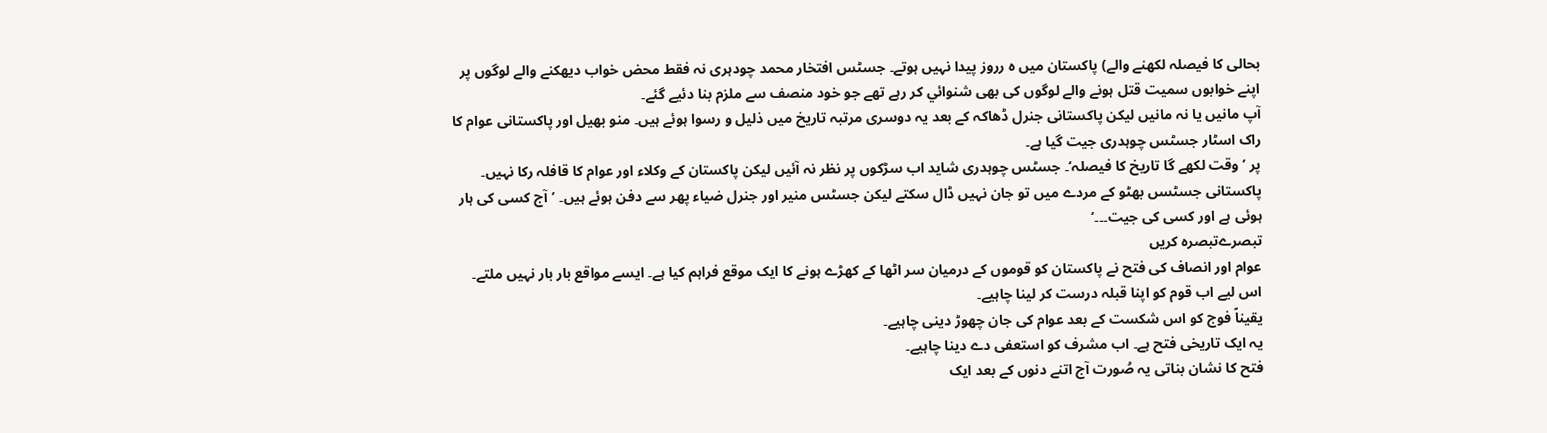بحالی کا فیصلہ لکھنے والے) پاکستان میں ہ رروز پیدا نہیں ہوتے۔ جسٹس افتخار محمد چودہری نہ فقط محض خواب دیھکنے والے لوگوں پر اپنے خوابوں سمیت قتل ہونے والے لوگوں کی بھی شنوائي کر رہے تھے جو خود منصف سے ملزم بنا دئیے گئے۔
آپ مانیں یا نہ مانیں لیکن پاکستانی جنرل ڈھاکہ کے بعد یہ دوسری مرتبہ تاریخ میں ذلیل و رسوا ہوئے ہیں۔ منو بھیل اور پاکستانی عوام کا راک اسٹار جسٹس چوہدری جیت گیا ہے۔
پر ’وقت لکھے گا تاریخ کا فیصلہ‘۔ جسٹس چوہدری شاید اب سڑکوں پر نظر نہ آئیں لیکن پاکستان کے وکلاء اور عوام کا قافلہ رکا نہیں۔ پاکستانی جسٹسں بھٹو کے مردے میں تو جان نہیں ڈال سکتے لیکن جسٹس منیر اور جنرل ضیاء پھر سے دفن ہوئے ہیں۔ ’آج کسی کی ہار ہوئی ہے اور کسی کی جیت۔۔۔‘
تبصرےتبصرہ کریں
عوام اور انصاف کی فتح نے پاکستان کو قوموں کے درميان سر اٹھا کے کھڑے ہونے کا ايک موقع فراہم کيا ہے۔ ايسے مواقع بار بار نہيں ملتے۔
اس لیے اب قوم کو اپنا قبلہ درست کر لینا چاہیے۔
يقيناً فوج کو اس شکست کے بعد عوام کی جان چھوڑ دينی چاہیے۔
یہ ایک تاریخی فتح ہے۔ اب مشرف کو استعفی دے دینا چاہیے۔
فتح کا نشان بناتی يہ صُورت آج اتنے دنوں کے بعد ايک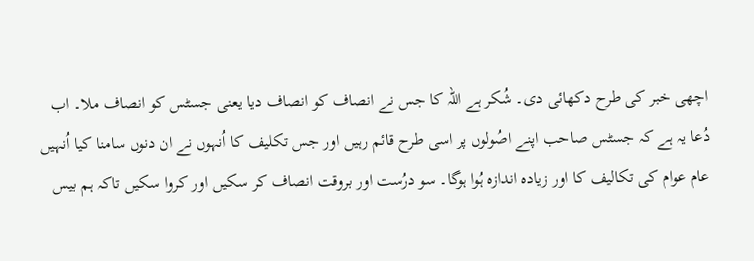اچھی خبر کی طرح دکھائی دی۔ شُکر ہے اللہ کا جس نے انصاف کو انصاف ديا يعنی جسٹس کو انصاف ملا۔ اب دُعا يہ ہے کہ جسٹس صاحب اپنے اصُولوں پر اسی طرح قائم رہيں اور جس تکليف کا اُنہوں نے ان دنوں سامنا کيا اُنہيں عام عوام کی تکاليف کا اور زيادہ اندازہ ہُوا ہوگا۔ سو درُست اور بروقت انصاف کر سکيں اور کروا سکيں تاکہ ہم بيس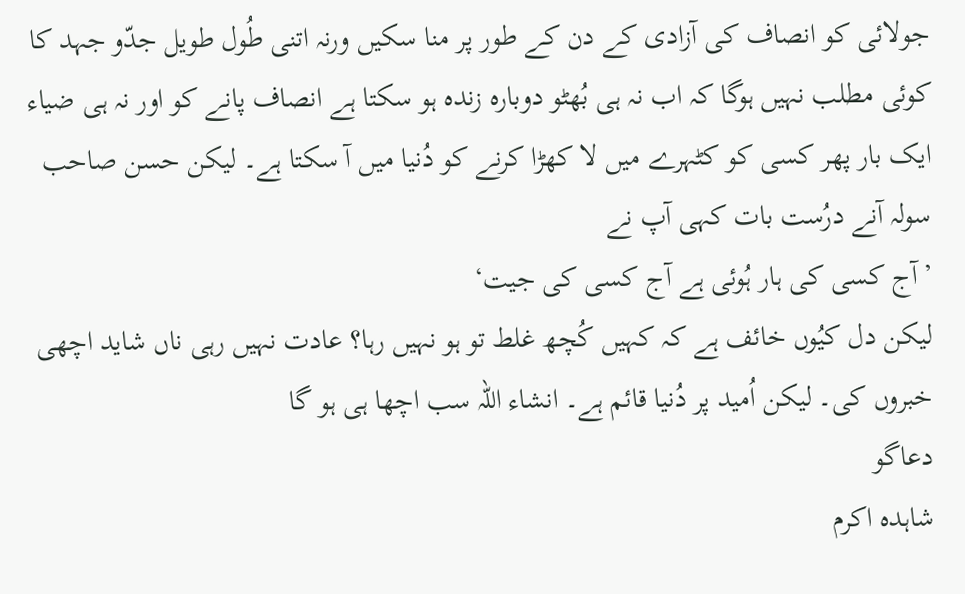جولائی کو انصاف کی آزادی کے دن کے طور پر منا سکيں ورنہ اتنی طُول طويل جدّو جہد کا کوئی مطلب نہيں ہوگا کہ اب نہ ہی بُھٹو دوبارہ زندہ ہو سکتا ہے انصاف پانے کو اور نہ ہی ضياء ايک بار پھر کسی کو کٹہرے ميں لا کھڑا کرنے کو دُنيا ميں آ سکتا ہے۔ ليکن حسن صاحب سولہ آنے درُست بات کہی آپ نے
’آج کسی کی ہار ہُوئی ہے آج کسی کی جيت‘
ليکن دل کيُوں خائف ہے کہ کہيں کُچھ غلط تو ہو نہيں رہا؟ عادت نہيں رہی ناں شايد اچھی خبروں کی۔ ليکن اُميد پر دُنيا قائم ہے۔ انشاء اللہ سب اچھا ہی ہو گا
دعاگو
شاہدہ اکرم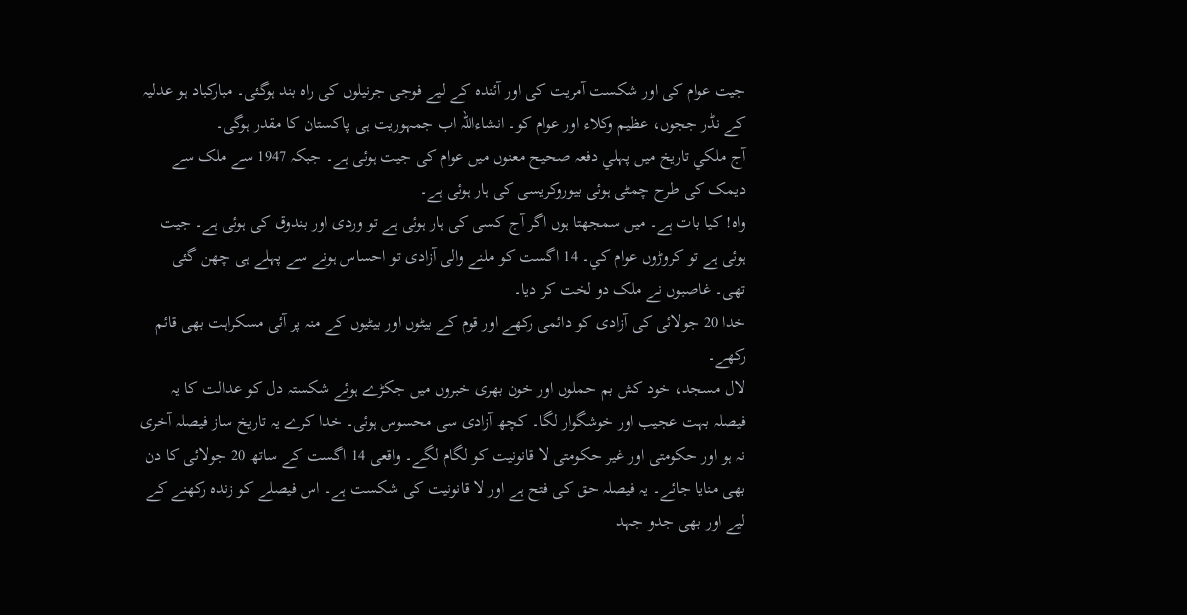جيت عوام کی اور شکست آمريت کی اور آئندہ کے لیے فوجی جرنيلوں کی راہ بند ہوگئی۔ مبارکباد ہو عدليہ کے نڈر ججوں، عظيم وکلاء اور عوام کو۔ انشاءاللہ اب جمہوريت ہی پاکستان کا مقدر ہوگی۔
آج ملکي تاريخ ميں پہلي دفعہ صحيح معنوں ميں عوام کی جيت ہوئی ہے۔ جبکہ 1947 سے ملک سے ديمک کی طرح چمٹی ہوئی بيوروکريسی کی ہار ہوئی ہے۔
واہ! کيا بات ہے۔ ميں سمجھتا ہوں اگر آج کسی کی ہار ہوئی ہے تو وردی اور بندوق کی ہوئی ہے۔ جيت ہوئی ہے تو کروڑوں عوام کي۔ 14 اگست کو ملنے والی آزادی تو احساس ہونے سے پہلے ہی چھن گئی تھی۔ غاصبوں نے ملک دو لخت کر ديا۔
خدا 20 جولائی کی آزادی کو دائمی رکھے اور قوم کے بيٹوں اور بيٹيوں کے منہ پر آئی مسکراہت بھی قائم رکھے۔
لال مسجد، خود کش بم حملوں اور خون بھری خبروں ميں جکڑے ہوئے شکستہ دل کو عدالت کا يہ فيصلہ بہت عجيب اور خوشگوار لگا۔ کچھ آزادی سی محسوس ہوئی۔ خدا کرے يہ تاريخ ساز فيصلہ آخری نہ ہو اور حکومتی اور غير حکومتی لا قانونيت کو لگام لگے۔ واقعی 14 اگست کے ساتھ 20 جولائی کا دن بھی منايا جائے۔ يہ فيصلہ حق کی فتح ہے اور لا قانونيت کی شکست ہے۔ اس فيصلے کو زندہ رکھنے کے ليے اور بھی جدو جہد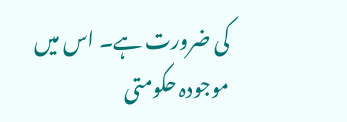کی ضرورت ہے۔ اس ميں موجودہ حکومتی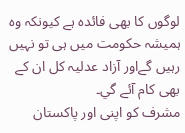لوگوں کا بھی فائدہ ہے کيونکہ وہ ہميشہ حکومت ميں ہی تو نہيں رہيں گےاور آزاد عدليہ کل ان کے بھی کام آئے گي۔
مشرف کو اپنی اور پاکستان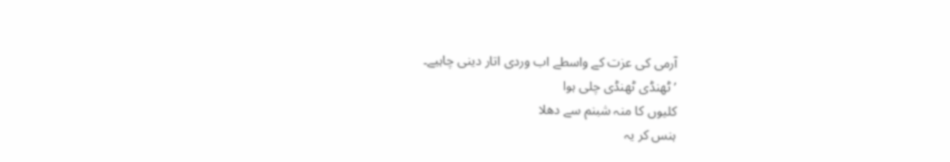آرمی کی عزت کے واسطے اب وردی اتار دينی چاہیے۔
’ٹھنڈی ٹھنڈی چلی ہوا
کليوں کا منہ شبنم سے دھلا
ہنس کر يہ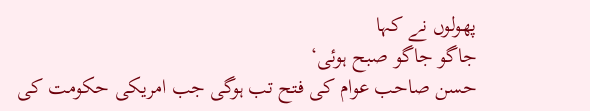پھولوں نے کہا
جاگو جاگو صبح ہوئی‘
حسن صاحب عوام کی فتح تب ہوگی جب امريکی حکومت کی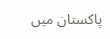پاکستان ميں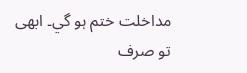مداخلت ختم ہو گي۔ ابھی تو صرف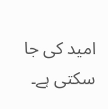اميد کی جا سکتی ہے۔